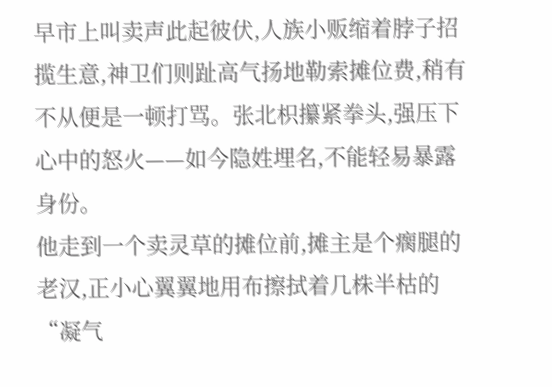早市上叫卖声此起彼伏,人族小贩缩着脖子招揽生意,神卫们则趾高气扬地勒索摊位费,稍有不从便是一顿打骂。张北枳攥紧拳头,强压下心中的怒火——如今隐姓埋名,不能轻易暴露身份。
他走到一个卖灵草的摊位前,摊主是个瘸腿的老汉,正小心翼翼地用布擦拭着几株半枯的“凝气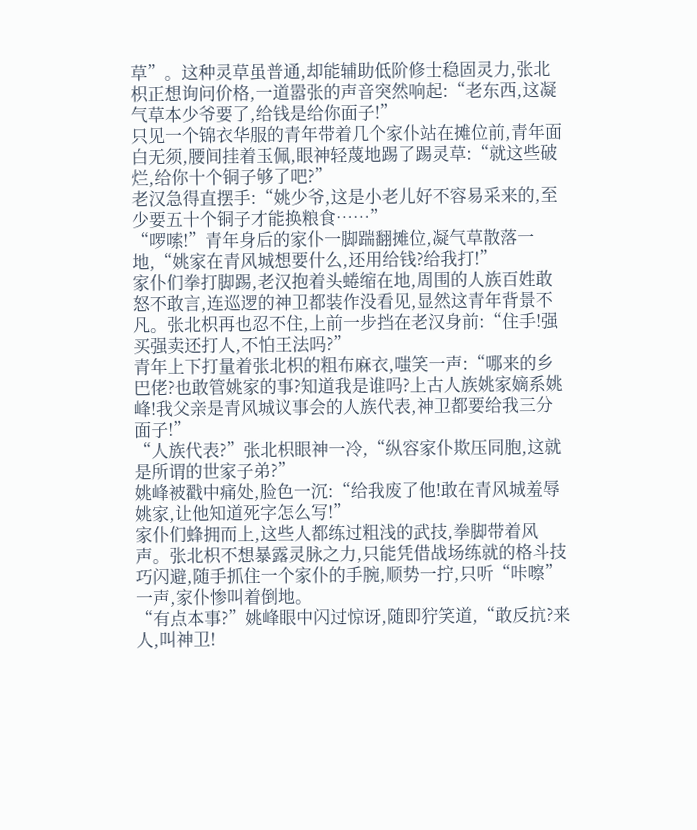草”。这种灵草虽普通,却能辅助低阶修士稳固灵力,张北枳正想询问价格,一道嚣张的声音突然响起:“老东西,这凝气草本少爷要了,给钱是给你面子!”
只见一个锦衣华服的青年带着几个家仆站在摊位前,青年面白无须,腰间挂着玉佩,眼神轻蔑地踢了踢灵草:“就这些破烂,给你十个铜子够了吧?”
老汉急得直摆手:“姚少爷,这是小老儿好不容易采来的,至少要五十个铜子才能换粮食……”
“啰嗦!”青年身后的家仆一脚踹翻摊位,凝气草散落一地,“姚家在青风城想要什么,还用给钱?给我打!”
家仆们拳打脚踢,老汉抱着头蜷缩在地,周围的人族百姓敢怒不敢言,连巡逻的神卫都装作没看见,显然这青年背景不凡。张北枳再也忍不住,上前一步挡在老汉身前:“住手!强买强卖还打人,不怕王法吗?”
青年上下打量着张北枳的粗布麻衣,嗤笑一声:“哪来的乡巴佬?也敢管姚家的事?知道我是谁吗?上古人族姚家嫡系姚峰!我父亲是青风城议事会的人族代表,神卫都要给我三分面子!”
“人族代表?”张北枳眼神一冷,“纵容家仆欺压同胞,这就是所谓的世家子弟?”
姚峰被戳中痛处,脸色一沉:“给我废了他!敢在青风城羞辱姚家,让他知道死字怎么写!”
家仆们蜂拥而上,这些人都练过粗浅的武技,拳脚带着风声。张北枳不想暴露灵脉之力,只能凭借战场练就的格斗技巧闪避,随手抓住一个家仆的手腕,顺势一拧,只听“咔嚓”一声,家仆惨叫着倒地。
“有点本事?”姚峰眼中闪过惊讶,随即狞笑道,“敢反抗?来人,叫神卫!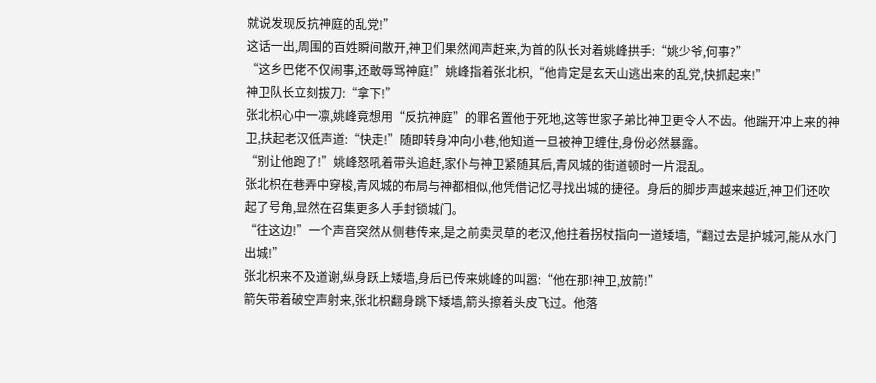就说发现反抗神庭的乱党!”
这话一出,周围的百姓瞬间散开,神卫们果然闻声赶来,为首的队长对着姚峰拱手:“姚少爷,何事?”
“这乡巴佬不仅闹事,还敢辱骂神庭!”姚峰指着张北枳,“他肯定是玄天山逃出来的乱党,快抓起来!”
神卫队长立刻拔刀:“拿下!”
张北枳心中一凛,姚峰竟想用“反抗神庭”的罪名置他于死地,这等世家子弟比神卫更令人不齿。他踹开冲上来的神卫,扶起老汉低声道:“快走!”随即转身冲向小巷,他知道一旦被神卫缠住,身份必然暴露。
“别让他跑了!”姚峰怒吼着带头追赶,家仆与神卫紧随其后,青风城的街道顿时一片混乱。
张北枳在巷弄中穿梭,青风城的布局与神都相似,他凭借记忆寻找出城的捷径。身后的脚步声越来越近,神卫们还吹起了号角,显然在召集更多人手封锁城门。
“往这边!”一个声音突然从侧巷传来,是之前卖灵草的老汉,他拄着拐杖指向一道矮墙,“翻过去是护城河,能从水门出城!”
张北枳来不及道谢,纵身跃上矮墙,身后已传来姚峰的叫嚣:“他在那!神卫,放箭!”
箭矢带着破空声射来,张北枳翻身跳下矮墙,箭头擦着头皮飞过。他落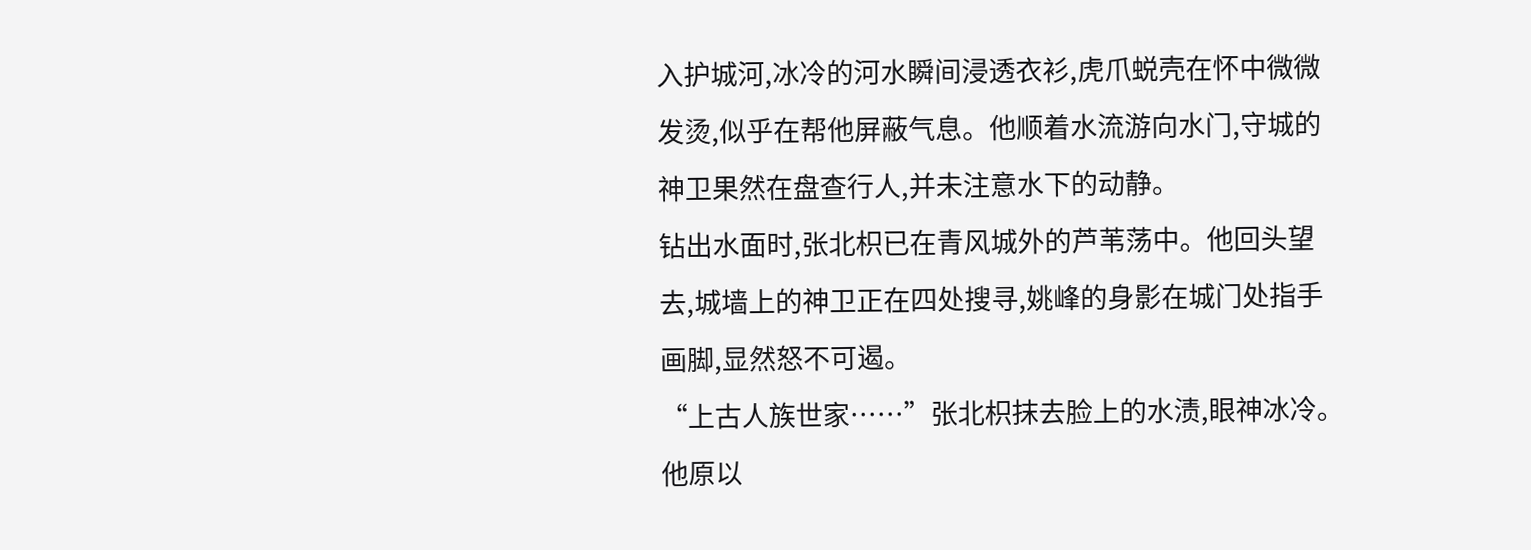入护城河,冰冷的河水瞬间浸透衣衫,虎爪蜕壳在怀中微微发烫,似乎在帮他屏蔽气息。他顺着水流游向水门,守城的神卫果然在盘查行人,并未注意水下的动静。
钻出水面时,张北枳已在青风城外的芦苇荡中。他回头望去,城墙上的神卫正在四处搜寻,姚峰的身影在城门处指手画脚,显然怒不可遏。
“上古人族世家……”张北枳抹去脸上的水渍,眼神冰冷。他原以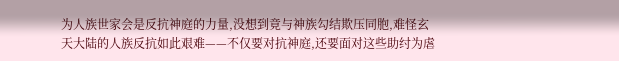为人族世家会是反抗神庭的力量,没想到竟与神族勾结欺压同胞,难怪玄天大陆的人族反抗如此艰难——不仅要对抗神庭,还要面对这些助纣为虐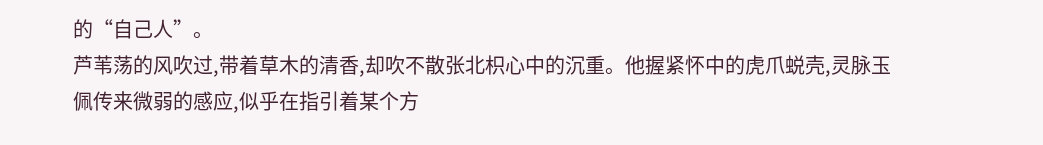的“自己人”。
芦苇荡的风吹过,带着草木的清香,却吹不散张北枳心中的沉重。他握紧怀中的虎爪蜕壳,灵脉玉佩传来微弱的感应,似乎在指引着某个方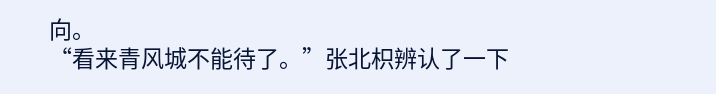向。
“看来青风城不能待了。”张北枳辨认了一下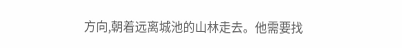方向,朝着远离城池的山林走去。他需要找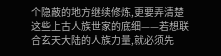个隐蔽的地方继续修炼,更要弄清楚这些上古人族世家的底细——若想联合玄天大陆的人族力量,就必须先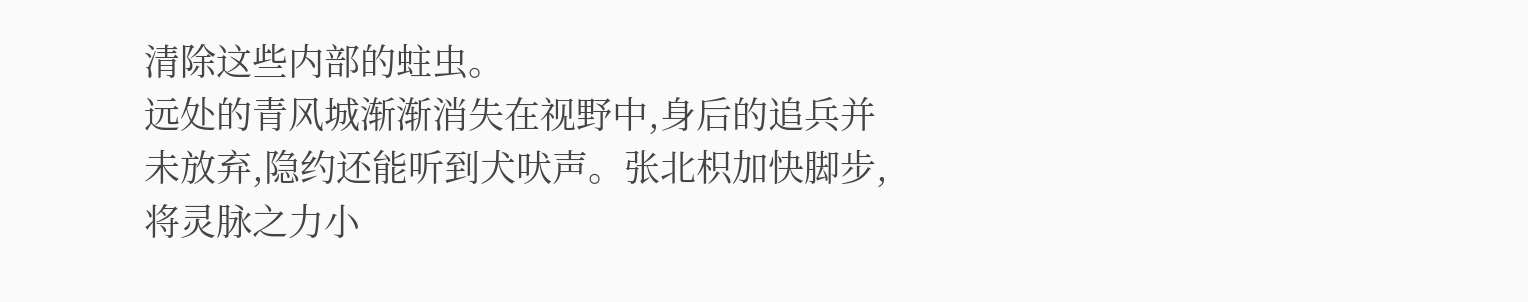清除这些内部的蛀虫。
远处的青风城渐渐消失在视野中,身后的追兵并未放弃,隐约还能听到犬吠声。张北枳加快脚步,将灵脉之力小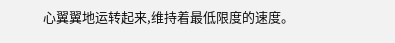心翼翼地运转起来,维持着最低限度的速度。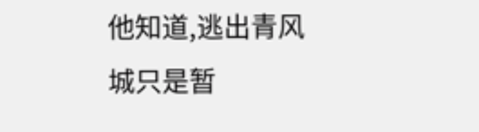他知道,逃出青风城只是暂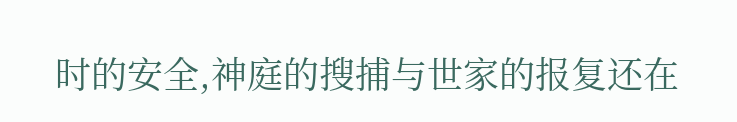时的安全,神庭的搜捕与世家的报复还在